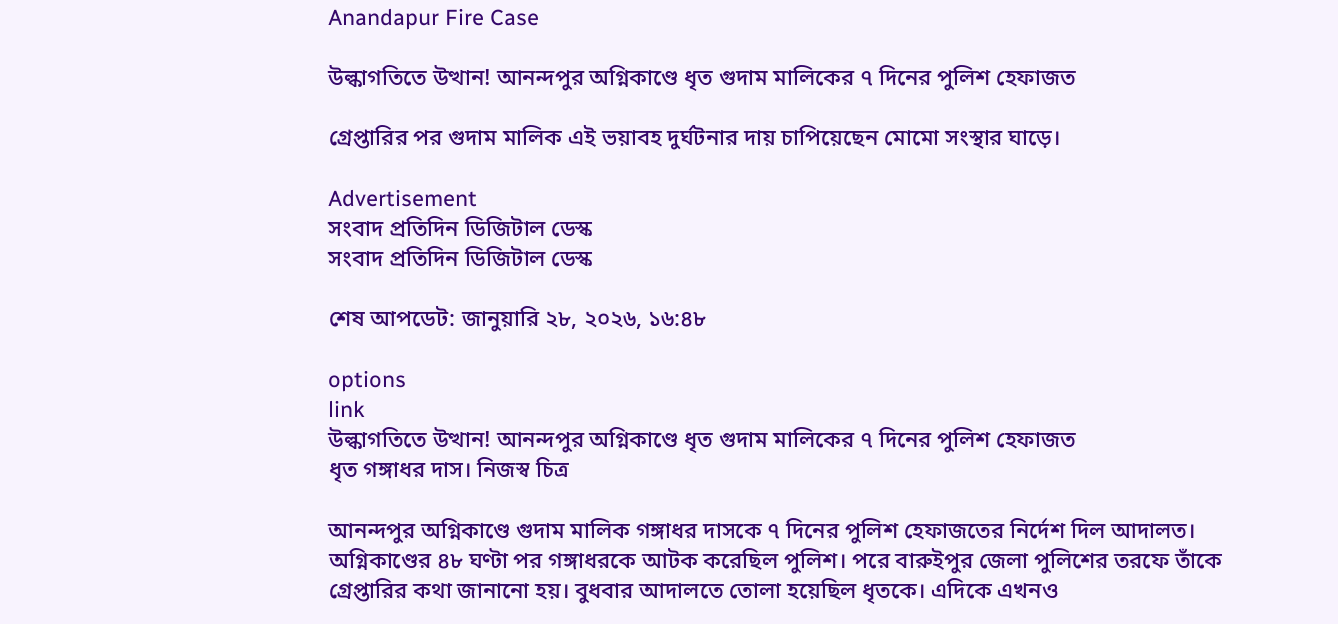Anandapur Fire Case

উল্কাগতিতে উত্থান! আনন্দপুর অগ্নিকাণ্ডে ধৃত গুদাম মালিকের ৭ দিনের পুলিশ হেফাজত

গ্রেপ্তারির পর গুদাম মালিক এই ভয়াবহ দুর্ঘটনার দায় চাপিয়েছেন মোমো সংস্থার ঘাড়ে।

Advertisement
সংবাদ প্রতিদিন ডিজিটাল ডেস্ক
সংবাদ প্রতিদিন ডিজিটাল ডেস্ক

শেষ আপডেট: জানুয়ারি ২৮, ২০২৬, ১৬:৪৮

options
link
উল্কাগতিতে উত্থান! আনন্দপুর অগ্নিকাণ্ডে ধৃত গুদাম মালিকের ৭ দিনের পুলিশ হেফাজত
ধৃত গঙ্গাধর দাস। নিজস্ব চিত্র

আনন্দপুর অগ্নিকাণ্ডে গুদাম মালিক গঙ্গাধর দাসকে ৭ দিনের পুলিশ হেফাজতের নির্দেশ দিল আদালত। অগ্নিকাণ্ডের ৪৮ ঘণ্টা পর গঙ্গাধরকে আটক করেছিল পুলিশ। পরে বারুইপুর জেলা পুলিশের তরফে তাঁকে গ্রেপ্তারির কথা জানানো হয়। বুধবার আদালতে তোলা হয়েছিল ধৃতকে। এদিকে এখনও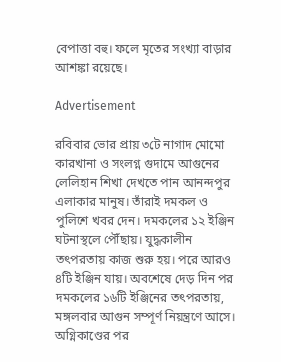বেপাত্তা বহু। ফলে মৃতের সংখ্যা বাড়ার আশঙ্কা রয়েছে।

Advertisement

রবিবার ভোর প্রায় ৩টে নাগাদ মোমো কারখানা ও সংলগ্ন গুদামে আগুনের লেলিহান শিখা দেখতে পান আনন্দপুর এলাকার মানুষ। তাঁরাই দমকল ও পুলিশে খবর দেন। দমকলের ১২ ইঞ্জিন ঘটনাস্থলে পৌঁছায়। যুদ্ধকালীন তৎপরতায় কাজ শুরু হয়। পরে আরও ৪টি ইঞ্জিন যায়। অবশেষে দেড় দিন পর দমকলের ১৬টি ইঞ্জিনের তৎপরতায়, মঙ্গলবার আগুন সম্পূর্ণ নিয়ন্ত্রণে আসে। অগ্নিকাণ্ডের পর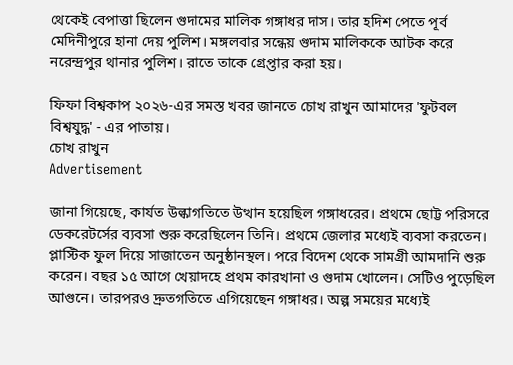থেকেই বেপাত্তা ছিলেন গুদামের মালিক গঙ্গাধর দাস। তার হদিশ পেতে পূর্ব মেদিনীপুরে হানা দেয় পুলিশ। মঙ্গলবার সন্ধেয় গুদাম মালিককে আটক করে নরেন্দ্রপুর থানার পুলিশ। রাতে তাকে গ্রেপ্তার করা হয়।

ফিফা বিশ্বকাপ ২০২৬-এর সমস্ত খবর জানতে চোখ রাখুন আমাদের 'ফুটবল বিশ্বযুদ্ধ' - এর পাতায়।
চোখ রাখুন
Advertisement

জানা গিয়েছে, কার্যত উল্কাগতিতে উত্থান হয়েছিল গঙ্গাধরের। প্রথমে ছোট্ট পরিসরে ডেকরেটর্সের ব্যবসা শুরু করেছিলেন তিনি। প্রথমে জেলার মধ্যেই ব্যবসা করতেন। প্লাস্টিক ফুল দিয়ে সাজাতেন অনুষ্ঠানস্থল। পরে বিদেশ থেকে সামগ্রী আমদানি শুরু করেন। বছর ১৫ আগে খেয়াদহে প্রথম কারখানা ও গুদাম খোলেন। সেটিও পুড়েছিল আগুনে। তারপরও দ্রুতগতিতে এগিয়েছেন গঙ্গাধর। অল্প সময়ের মধ্যেই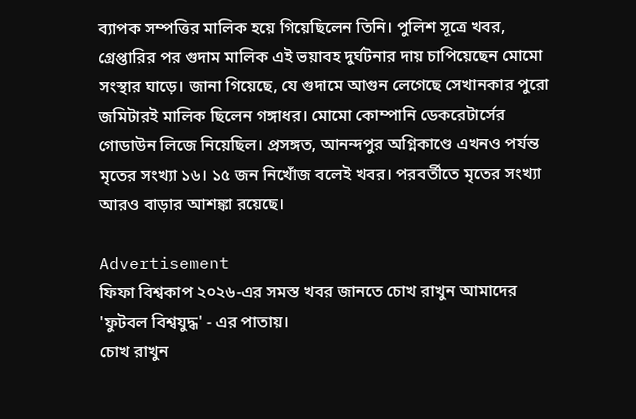ব্যাপক সম্পত্তির মালিক হয়ে গিয়েছিলেন তিনি। পুলিশ সূত্রে খবর, গ্রেপ্তারির পর গুদাম মালিক এই ভয়াবহ দুর্ঘটনার দায় চাপিয়েছেন মোমো সংস্থার ঘাড়ে। জানা গিয়েছে, যে গুদামে আগুন লেগেছে সেখানকার পুরো জমিটারই মালিক ছিলেন গঙ্গাধর। মোমো কোম্পানি ডেকরেটার্সের গোডাউন লিজে নিয়েছিল। প্রসঙ্গত, আনন্দপুর অগ্নিকাণ্ডে এখনও পর্যন্ত মৃতের সংখ্যা ১৬। ১৫ জন নিখোঁজ বলেই খবর। পরবর্তীতে মৃতের সংখ্যা আরও বাড়ার আশঙ্কা রয়েছে।

Advertisement
ফিফা বিশ্বকাপ ২০২৬-এর সমস্ত খবর জানতে চোখ রাখুন আমাদের 'ফুটবল বিশ্বযুদ্ধ' - এর পাতায়।
চোখ রাখুন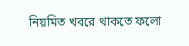নিয়মিত খবরে থাকতে ফলো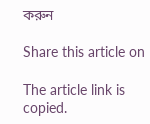করুন

Share this article on

The article link is copied.